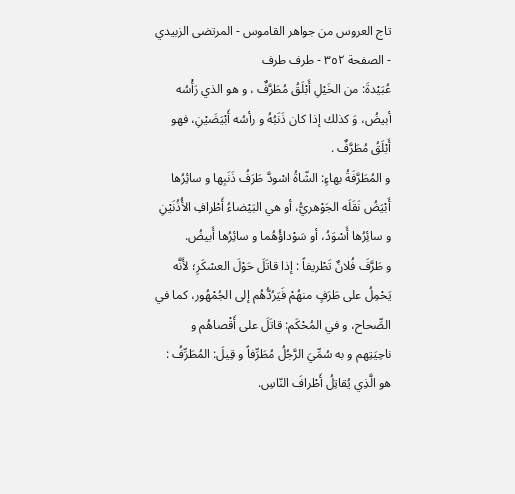تاج العروس من جواهر القاموس - المرتضى الزبيدي - الصفحة ٣٥٢ - طرف طرف
عُبَيْدةَ: من الخَيْلِ أَبْلَقُ مُطَرَّفٌ ، و هو الذي رَأْسُه أبيضُ، وَ كذلك إذا كان ذَنَبُهُ و رأسُه أَبْيَضَيْنِ، فهو أَبْلَقُ مُطَرَّفٌ .
و المُطَرَّفَةُ بهاءٍ: الشّاةُ اسْودَّ طَرَفُ ذَنَبِها و سائِرُها أَبْيَضُ نَقَلَه الجَوْهريُّ، أو هي البَيْضاءُ أَطْرافِ الأُذُنَيْنِ و سائِرُها أَسْوَدُ، أو سَوْداؤُهُما و سائِرُها أَبيضُ.
و طَرَّفَ فُلانٌ تَطْريفاً : إذا قاتَلَ حَوْلَ العسْكَرِ؛ لأَنَّه يَحْمِلُ على طَرَفٍ منهُمْ فَيَرُدُّهُم إلى الجُمْهُور، كما في الصِّحاح، و في المُحْكَم: قاتَلَ على أَقْصاهُم و ناحِيَتِهم و به سُمِّيَ الرَّجُلُ مُطَرِّفاً و قِيلَ: المُطَرِّفُ : هو الَّذِي يُقاتِلُ أَطْرافَ النّاسِ.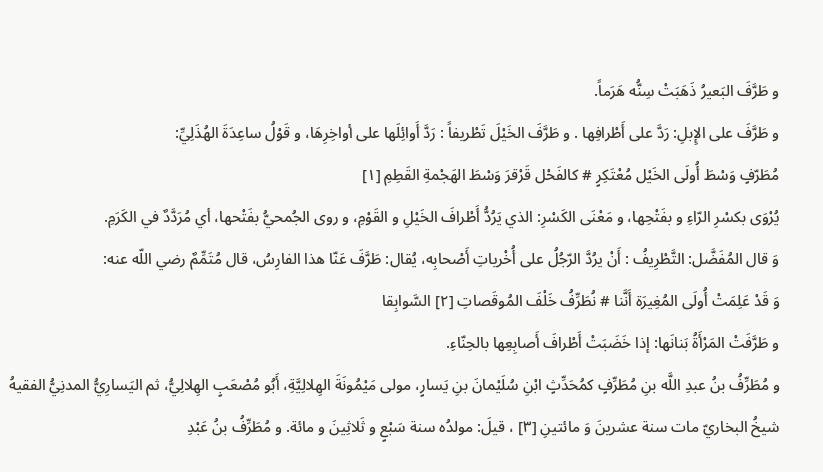و طَرَّفَ البَعيرُ ذَهَبَتْ سِنُّه هَرَماً.
و طَرَّفَ على الإِبلِ: رَدَّ على أَطْرافِها . و طَرَّفَ الخَيْلَ تَطْريفاً : رَدَّ أَوائِلَها على أواخِرِهَا، و قَوْلُ ساعِدَةَ الهُذَلِيِّ:
مُطَرّفٍ وَسْطَ أُولَى الخَيْل مُعْتَكِرٍ # كالفَحْل قَرْقرَ وَسْطَ الهَجْمةِ القَطِمِ [١]
يُرْوَى بكسْرِ الرّاءِ و بفَتْحِها، و مَعْنَى الكَسْرِ: الذي يَرُدُّ أَطْرافَ الخَيْلِ و القَوْمِ، و روى الجُمحيُّ بفَتْحها، أي مُرَدَّدٌ في الكَرَمِ.
وَ قال المُفَضَّل: التَّطْرِيفُ : أَنْ يرُدَّ الرّجُلُ على أُخْرياتِ أَصْحابِه، يُقال: طَرَّفَ عَنّا هذا الفارِسُ، قال مُتَمِّمٌ رضي اللّه عنه:
وَ قَدْ عَلِمَتْ أُولَى المُغِيرَة أَنَّنا # نُطَرِّفُ خَلْفَ المُوقَصاتِ [٢] السَّوابِقا
و طَرَّفَتْ المَرْأَةُ بَنانَها: إذا خَضَبَتْ أَطْرافَ أَصابِعِها بالحِنّاءِ.
و مُطَرِّفُ بنُ عبدِ اللَّه بنِ مُطَرِّفٍ كمُحَدِّثٍ ابْنِ سُلَيْمانَ بنِ يَسارٍ، مولى مَيْمُونَةَ الهِلالِيَّةِ، أَبُو مُصْعَبٍ الهِلالِيُّ، ثم اليَسارِيُّ المدنِيُّ الفقيهُ شيخُ البخاريّ مات سنة عشرينَ وَ مائتينِ [٣] ، قيلَ: مولدُه سنة سَبْعٍ و ثَلاثِينَ و مائة. و مُطَرِّفُ بنُ عَبْدِ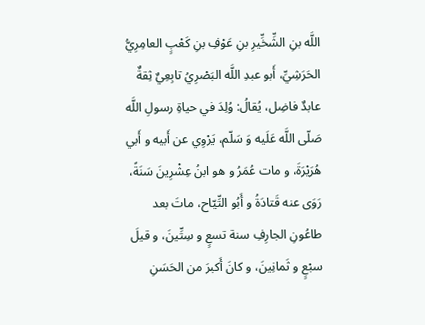اللَّه بنِ الشِّخِّيرِ بنِ عَوْفِ بنِ كَعْبٍ العامِرِيُّ الحَرَشِيِّ، أَبو عبدِ اللَّه البَصْرِيُ تابِعِيٌ ثِقةٌ عابدٌ فاضِل، يُقالُ: وُلِدَ في حياةِ رسولِ اللَّه صَلّى اللَّه عَلَيه وَ سَلّم، يَرْوِي عن أَبيه و أَبي هُرَيْرَةَ، و مات عُمَرُ و هو ابنُ عِشْرِينَ سَنَةً، رَوَى عنه قَتادَةُ و أَبُو التِّيّاح، ماتَ بعد طاعُونِ الجارِفِ سنة تسعٍ و سِتِّينَ، و قيلَ سبْعٍ و ثَمانِينَ، و كانَ أَكبرَ من الحَسَنِ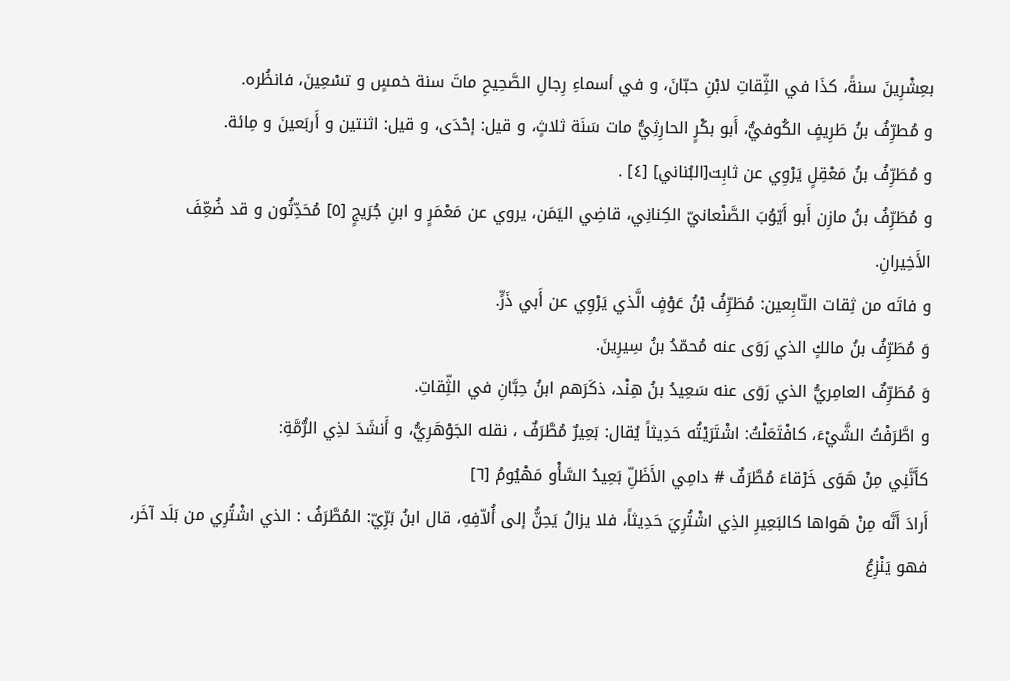بعِشْرِينَ سنةً، كذَا في الثِّقاتِ لابْنِ حبّانَ، و في أسماءِ رِجالِ الصَّحِيحِ ماتَ سنة خمسٍ و تسْعِينَ، فانظُره.
و مُطرِّفُ بنُ طَرِيفٍ الكُوفيُّ، أَبو بكْرٍ الحارِثِيُّ مات سَنَة ثلاثٍ، و قيل: إحْدَى، و قيل: اثنتين و أَربَعينَ و مِائة.
و مُطَرِّفُ بنُ مَعْقِلٍ يَرْوِي عن ثابِت[البُناني] [٤] .
و مُطَرِّفُ بنُ مازِن أَبو أَيّوُبَ الصَّنْعانيّ الكِنانِي، قاضِي اليَمَن، يروي عن مَعْمَرٍ و ابنِ جُرَيجٍ [٥] مُحَدِّثُون و قد ضُعِّفَ الأَخِيرانِ.
و فاتَه من ثِقات التّابِعين: مُطَرِّفُ بْنُ عَوْفٍ الَّذي يَرْوِي عن أَبي ذَرٍّ.
وَ مُطَرِّفُ بنُ مالكٍ الذي رَوَى عنه مُحمّدُ بنُ سِيرِينَ.
وَ مُطَرِّفٌ العامِريُّ الذي رَوَى عنه سَعِيدُ بنُ هِنْد، ذكَرَهم ابنُ حِبَّانِ في الثِّقاتِ.
و اطَّرَفْتُ الشَّيْءَ، كافْتَعَلْتُ: اشْتَرَيْتُه حَدِيثاً يُقال: بَعِيرٌ مُطَّرَفٌ ، نقله الجَوْهَرِيُّ، و أَنشَدَ لذِي الرُّمَّةِ:
كأَنَّنِي مِنْ هَوَى خَرْقاءَ مُطَّرَفٌ # دامِي الأَظَلِّ بَعِيدُ السَّأْو مَهْيُومُ [٦]
أَرادَ أَنَّه مِنْ هَواها كالبَعِيرِ الذِي اشْتُرِيَ حَدِيثاً، فلا يزالُ يَحِنُّ إلى أُلاّفِهِ، قال ابنُ بَرِّيّ: المُطَّرَفُ : الذي اشْتُرِي من بَلَد آخَر، فهو يَنْزِعُ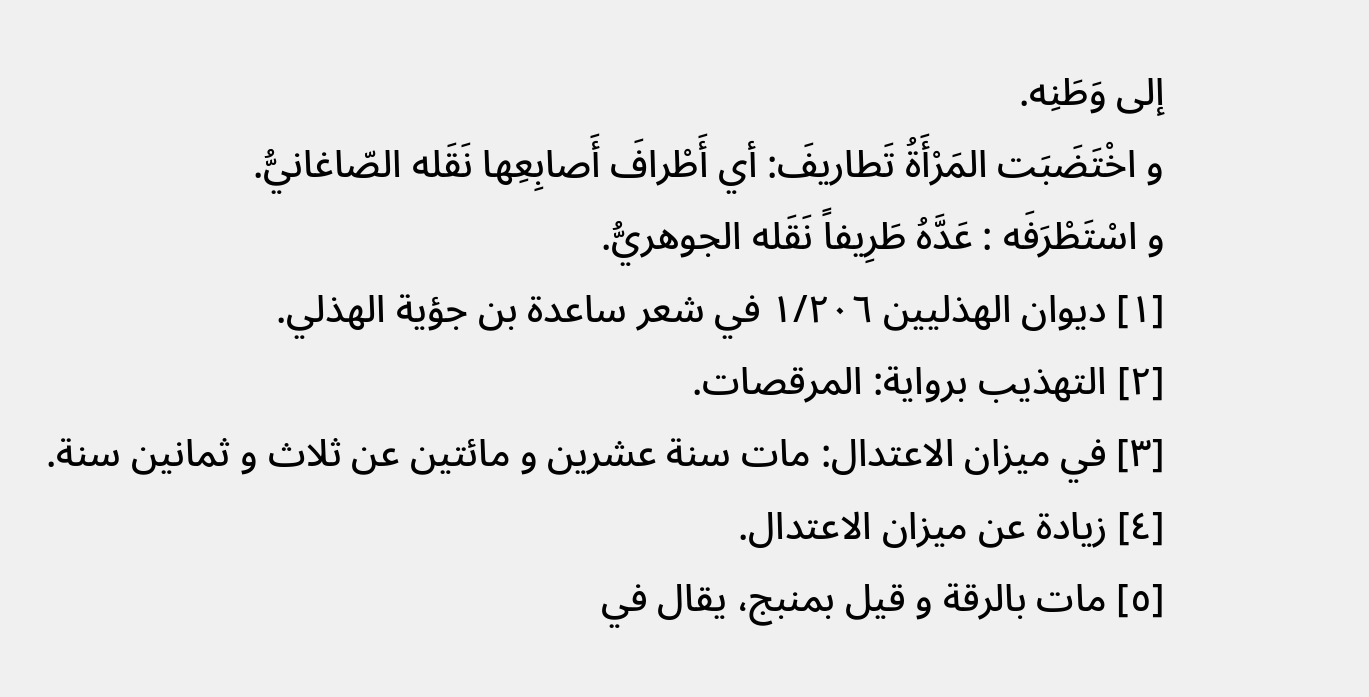إلى وَطَنِه.
و اخْتَضَبَت المَرْأَةُ تَطاريفَ: أي أَطْرافَ أَصابِعِها نَقَله الصّاغانيُّ.
و اسْتَطْرَفَه : عَدَّهُ طَرِيفاً نَقَله الجوهريُّ.
[١] ديوان الهذليين ١/٢٠٦ في شعر ساعدة بن جؤية الهذلي.
[٢] التهذيب برواية: المرقصات.
[٣] في ميزان الاعتدال: مات سنة عشرين و مائتين عن ثلاث و ثمانين سنة.
[٤] زيادة عن ميزان الاعتدال.
[٥] مات بالرقة و قيل بمنبج، يقال في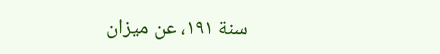سنة ١٩١، عن ميزان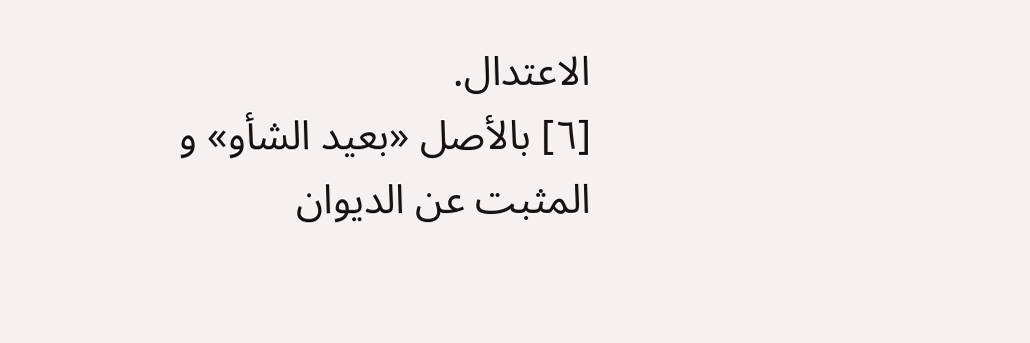الاعتدال.
[٦] بالأصل «بعيد الشأو» و المثبت عن الديوان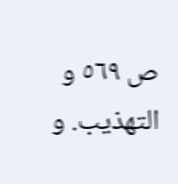ص ٥٦٩ و التهذيب. و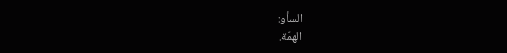السأو:
الهمّة.